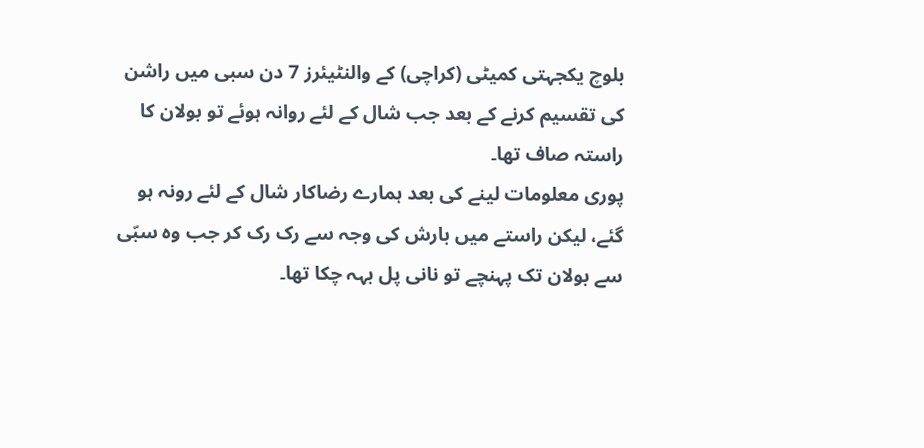بلوچ یکجہتی کمیٹی (کراچی) کے والنٹیئرز 7 دن سبی میں راشن کی تقسیم کرنے کے بعد جب شال کے لئے روانہ ہوئے تو بولان کا راستہ صاف تھا۔
پوری معلومات لینے کی بعد ہمارے رضاکار شال کے لئے رونہ ہو گئے، لیکن راستے میں بارش کی وجہ سے رک رک کر جب وہ سبّی سے بولان تک پہنچے تو نانی پل بہہ چکا تھا۔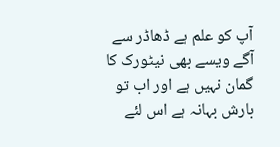آپ کو علم ہے ڈھاڈر سے آگے ویسے بھی نیٹورک کا گمان نہیں ہے اور اب تو بارش بہانہ ہے اس لئے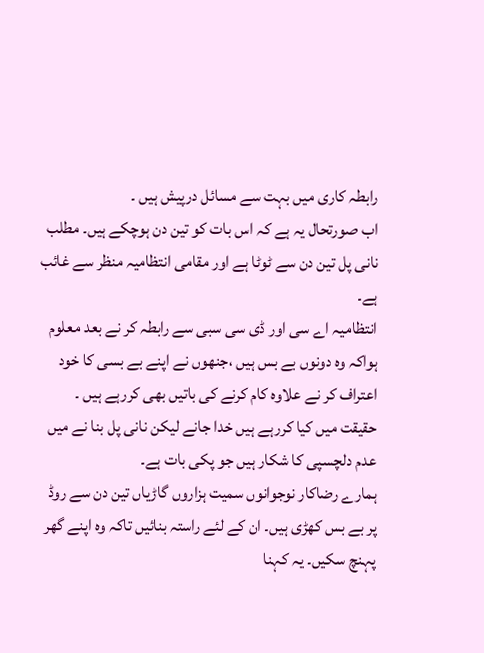رابطہ کاری میں بہت سے مسائل درپیش ہیں ۔
اب صورتحال یہ ہے کہ اس بات کو تین دن ہوچکے ہیں۔ مطلب نانی پل تین دن سے ٹوٹا ہے اور مقامی انتظامیہ منظر سے غائب ہے۔
انتظامیہ اے سی اور ڈی سی سبی سے رابطہ کر نے بعد معلوم ہواکہ وہ دونوں بے بس ہیں ،جنھوں نے اپنے بے بسی کا خود اعتراف کر نے علاوہ کام کرنے کی باتیں بھی کررہے ہیں ۔
حقیقت میں کیا کررہے ہیں خدا جانے لیکن نانی پل بنا نے میں عدم دلچسپی کا شکار ہیں جو پکی بات ہے۔
ہمارے رضاکار نوجوانوں سمیت ہزاروں گاڑیاں تین دن سے روڈ پر بے بس کھڑی ہیں۔ ان کے لئے راستہ بنائیں تاکہ وہ اپنے گھر پہنچ سکیں۔ یہ کہنا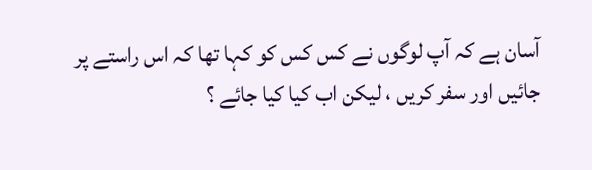آسان ہے کہ آپ لوگوں نے کس کس کو کہا تھا کہ اس راستے پر جائیں اور سفر کریں ، لیکن اب کیا کیا جائے ؟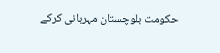حکومت بلوچستان مہربانی کرکے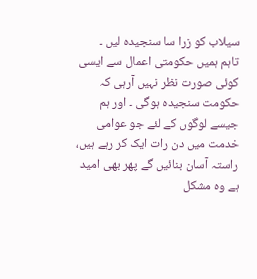سیلاب کو زرا سا سنجیدہ لیں ۔
تاہم ہمیں حکومتی اعمال سے ایسی کوئی صورت نظر نہیں آرہی کہ حکومت سنجیدہ ہوگی ۔ اور ہم جیسے لوگوں کے لئے جو عوامی خدمت میں دن رات ایک کر رہے ہیں، راستہ آسان بنائیں گے پھر بھی امید ہے وہ مشکل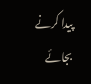پیدا کرنے بجائے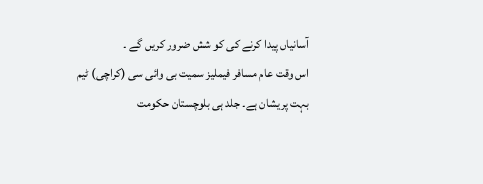آسانیاں پیدا کرنے کی کو شش ضرور کریں گے ۔
اس وقت عام مسافر فیملیز سمیت بی وائی سی (کراچی) ٹیم بہت پریشان ہے۔ جلد ہی بلوچستان حکومت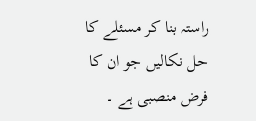راستہ بنا کر مسئلے کا حل نکالیں جو ان کا فرض منصبی ہے ۔